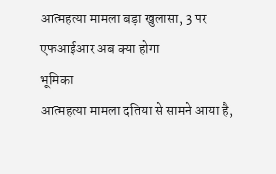आत्महत्या मामला बड़ा खुलासा, 3 पर एफआईआर अब क्या होगा
भूमिका
आत्महत्या मामला दतिया से सामने आया है,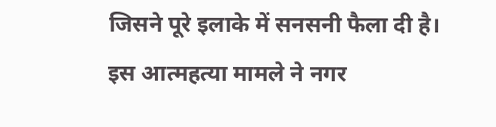जिसने पूरे इलाके में सनसनी फैला दी है। इस आत्महत्या मामले ने नगर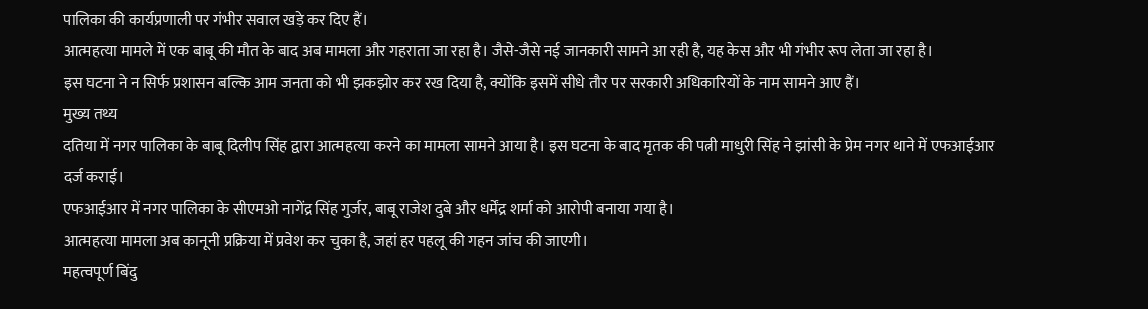पालिका की कार्यप्रणाली पर गंभीर सवाल खड़े कर दिए हैं।
आत्महत्या मामले में एक बाबू की मौत के बाद अब मामला और गहराता जा रहा है। जैसे-जैसे नई जानकारी सामने आ रही है, यह केस और भी गंभीर रूप लेता जा रहा है।
इस घटना ने न सिर्फ प्रशासन बल्कि आम जनता को भी झकझोर कर रख दिया है, क्योंकि इसमें सीधे तौर पर सरकारी अधिकारियों के नाम सामने आए हैं।
मुख्य तथ्य
दतिया में नगर पालिका के बाबू दिलीप सिंह द्वारा आत्महत्या करने का मामला सामने आया है। इस घटना के बाद मृतक की पत्नी माधुरी सिंह ने झांसी के प्रेम नगर थाने में एफआईआर दर्ज कराई।
एफआईआर में नगर पालिका के सीएमओ नागेंद्र सिंह गुर्जर, बाबू राजेश दुबे और धर्मेंद्र शर्मा को आरोपी बनाया गया है।
आत्महत्या मामला अब कानूनी प्रक्रिया में प्रवेश कर चुका है, जहां हर पहलू की गहन जांच की जाएगी।
महत्वपूर्ण बिंदु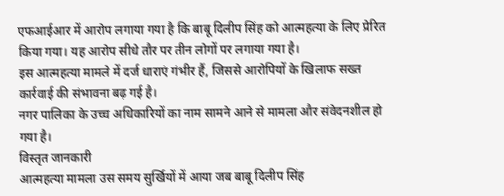एफआईआर में आरोप लगाया गया है कि बाबू दिलीप सिंह को आत्महत्या के लिए प्रेरित किया गया। यह आरोप सीधे तौर पर तीन लोगों पर लगाया गया है।
इस आत्महत्या मामले में दर्ज धाराएं गंभीर हैं, जिससे आरोपियों के खिलाफ सख्त कार्रवाई की संभावना बढ़ गई है।
नगर पालिका के उच्च अधिकारियों का नाम सामने आने से मामला और संवेदनशील हो गया है।
विस्तृत जानकारी
आत्महत्या मामला उस समय सुर्खियों में आया जब बाबू दिलीप सिंह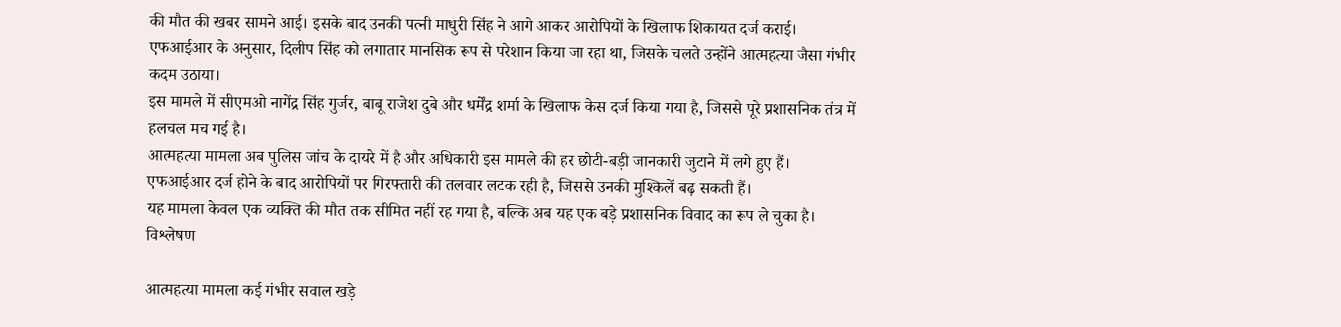की मौत की खबर सामने आई। इसके बाद उनकी पत्नी माधुरी सिंह ने आगे आकर आरोपियों के खिलाफ शिकायत दर्ज कराई।
एफआईआर के अनुसार, दिलीप सिंह को लगातार मानसिक रूप से परेशान किया जा रहा था, जिसके चलते उन्होंने आत्महत्या जैसा गंभीर कदम उठाया।
इस मामले में सीएमओ नागेंद्र सिंह गुर्जर, बाबू राजेश दुबे और धर्मेंद्र शर्मा के खिलाफ केस दर्ज किया गया है, जिससे पूरे प्रशासनिक तंत्र में हलचल मच गई है।
आत्महत्या मामला अब पुलिस जांच के दायरे में है और अधिकारी इस मामले की हर छोटी-बड़ी जानकारी जुटाने में लगे हुए हैं।
एफआईआर दर्ज होने के बाद आरोपियों पर गिरफ्तारी की तलवार लटक रही है, जिससे उनकी मुश्किलें बढ़ सकती हैं।
यह मामला केवल एक व्यक्ति की मौत तक सीमित नहीं रह गया है, बल्कि अब यह एक बड़े प्रशासनिक विवाद का रूप ले चुका है।
विश्लेषण

आत्महत्या मामला कई गंभीर सवाल खड़े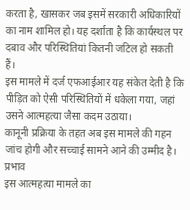करता है, खासकर जब इसमें सरकारी अधिकारियों का नाम शामिल हो। यह दर्शाता है कि कार्यस्थल पर दबाव और परिस्थितियां कितनी जटिल हो सकती हैं।
इस मामले में दर्ज एफआईआर यह संकेत देती है कि पीड़ित को ऐसी परिस्थितियों में धकेला गया, जहां उसने आत्महत्या जैसा कदम उठाया।
कानूनी प्रक्रिया के तहत अब इस मामले की गहन जांच होगी और सच्चाई सामने आने की उम्मीद है।
प्रभाव
इस आत्महत्या मामले का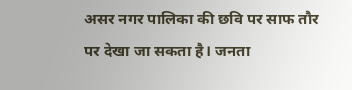असर नगर पालिका की छवि पर साफ तौर पर देखा जा सकता है। जनता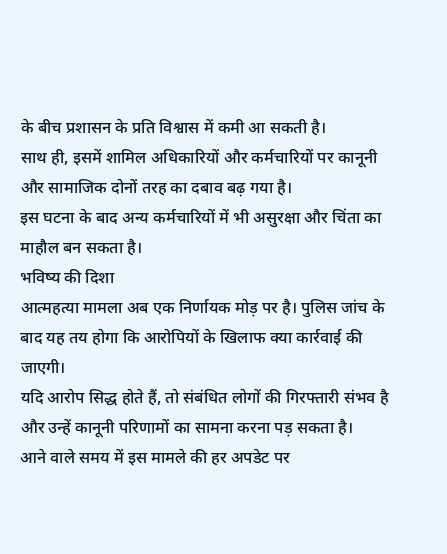के बीच प्रशासन के प्रति विश्वास में कमी आ सकती है।
साथ ही, इसमें शामिल अधिकारियों और कर्मचारियों पर कानूनी और सामाजिक दोनों तरह का दबाव बढ़ गया है।
इस घटना के बाद अन्य कर्मचारियों में भी असुरक्षा और चिंता का माहौल बन सकता है।
भविष्य की दिशा
आत्महत्या मामला अब एक निर्णायक मोड़ पर है। पुलिस जांच के बाद यह तय होगा कि आरोपियों के खिलाफ क्या कार्रवाई की जाएगी।
यदि आरोप सिद्ध होते हैं, तो संबंधित लोगों की गिरफ्तारी संभव है और उन्हें कानूनी परिणामों का सामना करना पड़ सकता है।
आने वाले समय में इस मामले की हर अपडेट पर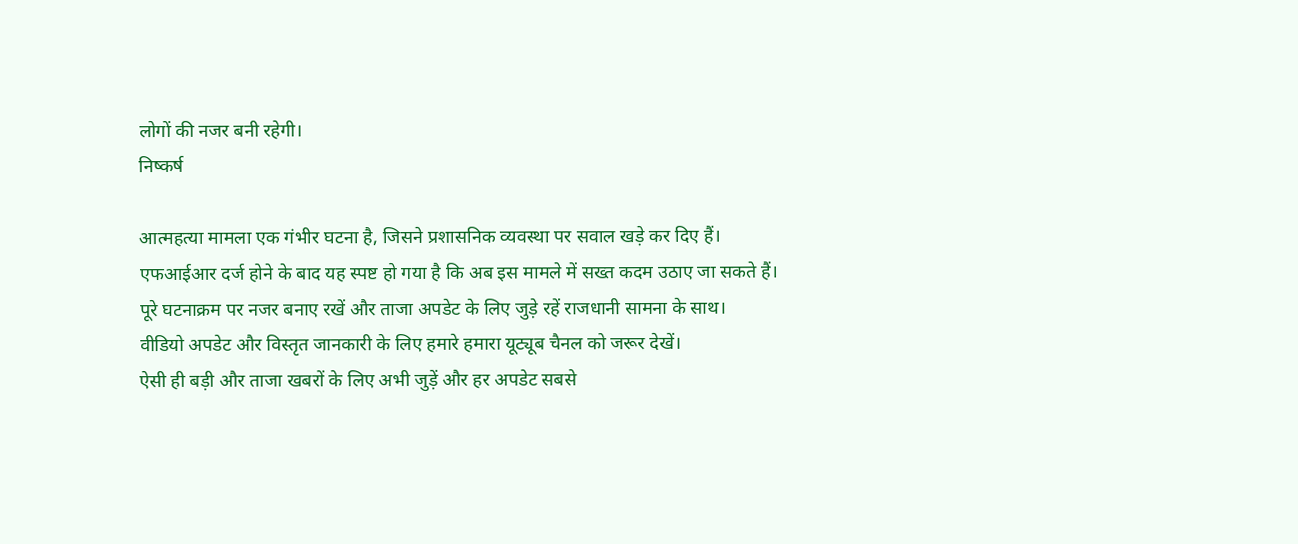लोगों की नजर बनी रहेगी।
निष्कर्ष

आत्महत्या मामला एक गंभीर घटना है, जिसने प्रशासनिक व्यवस्था पर सवाल खड़े कर दिए हैं।
एफआईआर दर्ज होने के बाद यह स्पष्ट हो गया है कि अब इस मामले में सख्त कदम उठाए जा सकते हैं।
पूरे घटनाक्रम पर नजर बनाए रखें और ताजा अपडेट के लिए जुड़े रहें राजधानी सामना के साथ।
वीडियो अपडेट और विस्तृत जानकारी के लिए हमारे हमारा यूट्यूब चैनल को जरूर देखें।
ऐसी ही बड़ी और ताजा खबरों के लिए अभी जुड़ें और हर अपडेट सबसे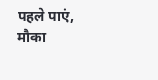पहले पाएं, मौका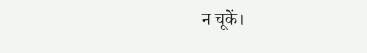न चूकें।